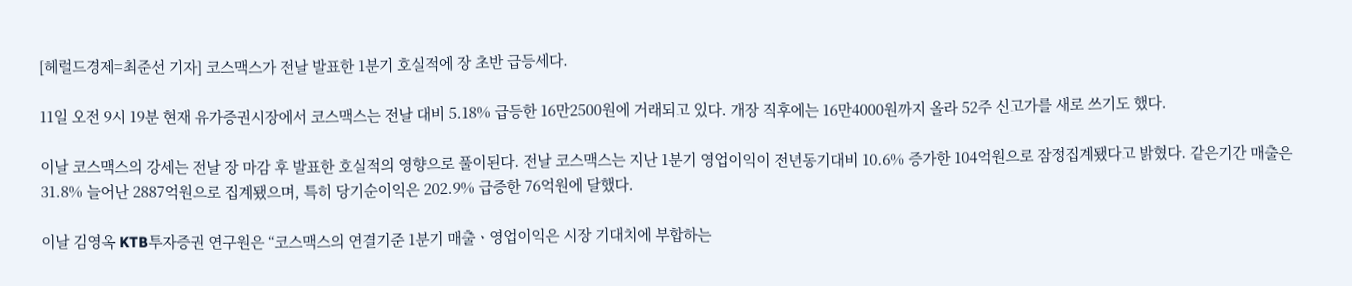[헤럴드경제=최준선 기자] 코스맥스가 전날 발표한 1분기 호실적에 장 초반 급등세다.

11일 오전 9시 19분 현재 유가증권시장에서 코스맥스는 전날 대비 5.18% 급등한 16만2500원에 거래되고 있다. 개장 직후에는 16만4000원까지 올라 52주 신고가를 새로 쓰기도 했다.

이날 코스맥스의 강세는 전날 장 마감 후 발표한 호실적의 영향으로 풀이된다. 전날 코스맥스는 지난 1분기 영업이익이 전년동기대비 10.6% 증가한 104억원으로 잠정집계됐다고 밝혔다. 같은기간 매출은 31.8% 늘어난 2887억원으로 집계됐으며, 특히 당기순이익은 202.9% 급증한 76억원에 달했다.

이날 김영옥 KTB투자증권 연구원은 “코스맥스의 연결기준 1분기 매출ㆍ영업이익은 시장 기대치에 부합하는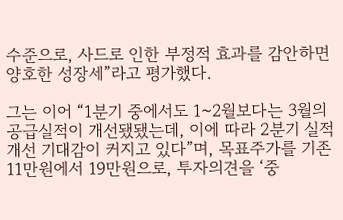수준으로, 사드로 인한 부정적 효과를 감안하면 양호한 성장세”라고 평가했다.

그는 이어 “1분기 중에서도 1~2월보다는 3월의 공급실적이 개선됐됐는데, 이에 따라 2분기 실적 개선 기대감이 커지고 있다”며, 목표주가를 기존 11만원에서 19만원으로, 투자의견을 ‘중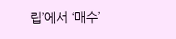립’에서 ‘매수’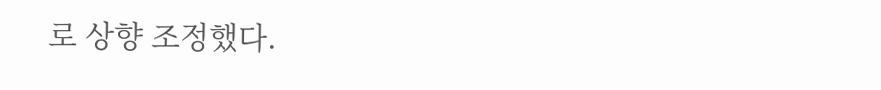로 상향 조정했다.